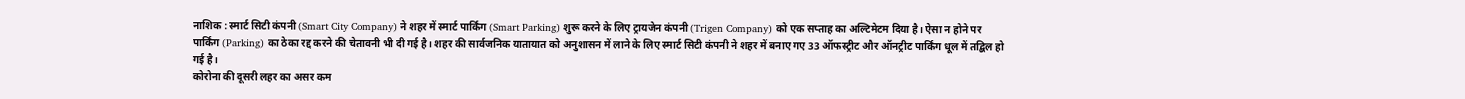नाशिक : स्मार्ट सिटी कंपनी (Smart City Company) ने शहर में स्मार्ट पार्किंग (Smart Parking) शुरू करने के लिए ट्रायजेन कंपनी (Trigen Company) को एक सप्ताह का अल्टिमेटम दिया है। ऐसा न होने पर पार्किंग (Parking) का ठेका रद्द करने की चेतावनी भी दी गई है। शहर की सार्वजनिक यातायात को अनुशासन में लाने के लिए स्मार्ट सिटी कंपनी ने शहर में बनाए गए 33 ऑफस्ट्रीट और ऑनट्रीट पार्किंग धूल में तद्बिल हो गई है।
कोरोना की दूसरी लहर का असर कम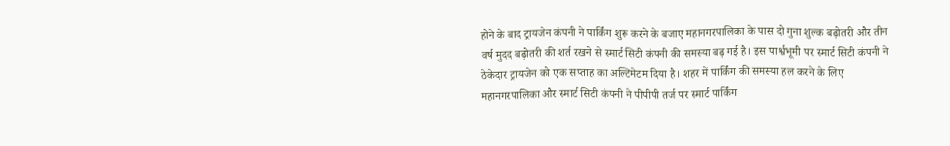होने के बाद ट्रायजेन कंपनी ने पार्किंग शुरू करने के बजाए महानगरपालिका के पास दो गुना शुल्क बढ़ोतरी और तीन वर्ष मुदद बढ़ोतरी की शर्त रखने से स्मार्ट सिटी कंपनी की समस्या बढ़ गई है। इस पार्श्वभूमी पर स्मार्ट सिटी कंपनी ने ठेकेदार ट्रायजेन को एक सप्ताह का अल्टिमेटम दिया है। शहर में पार्किंग की समस्या हल करने के लिए महानगरपालिका और स्मार्ट सिटी कंपनी ने पीपीपी तर्ज पर स्मार्ट पार्किंग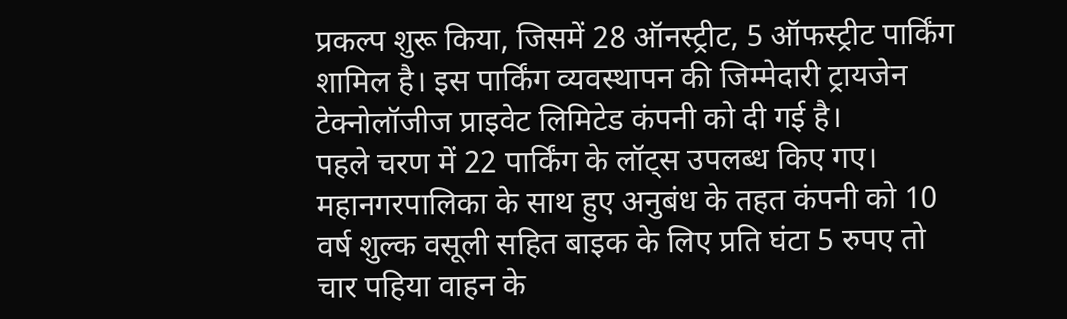प्रकल्प शुरू किया, जिसमें 28 ऑनस्ट्रीट, 5 ऑफस्ट्रीट पार्किंग शामिल है। इस पार्किंग व्यवस्थापन की जिम्मेदारी ट्रायजेन टेक्नोलॉजीज प्राइवेट लिमिटेड कंपनी को दी गई है।
पहले चरण में 22 पार्किंग के लॉट्स उपलब्ध किए गए। महानगरपालिका के साथ हुए अनुबंध के तहत कंपनी को 10 वर्ष शुल्क वसूली सहित बाइक के लिए प्रति घंटा 5 रुपए तो चार पहिया वाहन के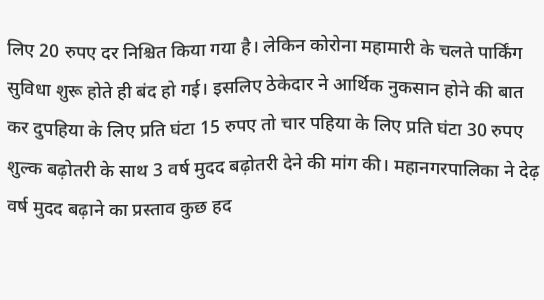लिए 20 रुपए दर निश्चित किया गया है। लेकिन कोरोना महामारी के चलते पार्किंग सुविधा शुरू होते ही बंद हो गई। इसलिए ठेकेदार ने आर्थिक नुकसान होने की बात कर दुपहिया के लिए प्रति घंटा 15 रुपए तो चार पहिया के लिए प्रति घंटा 30 रुपए शुल्क बढ़ोतरी के साथ 3 वर्ष मुदद बढ़ोतरी देने की मांग की। महानगरपालिका ने देढ़ वर्ष मुदद बढ़ाने का प्रस्ताव कुछ हद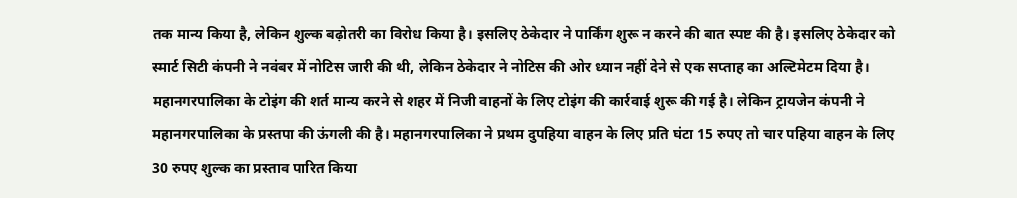तक मान्य किया है, लेकिन शुल्क बढ़ोतरी का विरोध किया है। इसलिए ठेकेदार ने पार्किंग शुरू न करने की बात स्पष्ट की है। इसलिए ठेकेदार को स्मार्ट सिटी कंपनी ने नवंबर में नोटिस जारी की थी, लेकिन ठेकेदार ने नोटिस की ओर ध्यान नहीं देने से एक सप्ताह का अल्टिमेटम दिया है।
महानगरपालिका के टोइंग की शर्त मान्य करने से शहर में निजी वाहनों के लिए टोइंग की कार्रवाई शुरू की गई है। लेकिन ट्रायजेन कंपनी ने महानगरपालिका के प्रस्तपा की ऊंगली की है। महानगरपालिका ने प्रथम दुपहिया वाहन के लिए प्रति घंटा 15 रुपए तो चार पहिया वाहन के लिए 30 रुपए शुल्क का प्रस्ताव पारित किया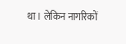था। लेकिन नागरिकों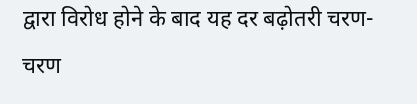द्वारा विरोध होने के बाद यह दर बढ़ोतरी चरण-चरण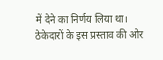में देने का निर्णय लिया था। ठेकेदारों के इस प्रस्ताव की ओर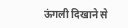ऊंगली दिखाने से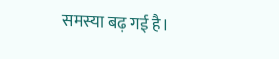समस्या बढ़ गई है।